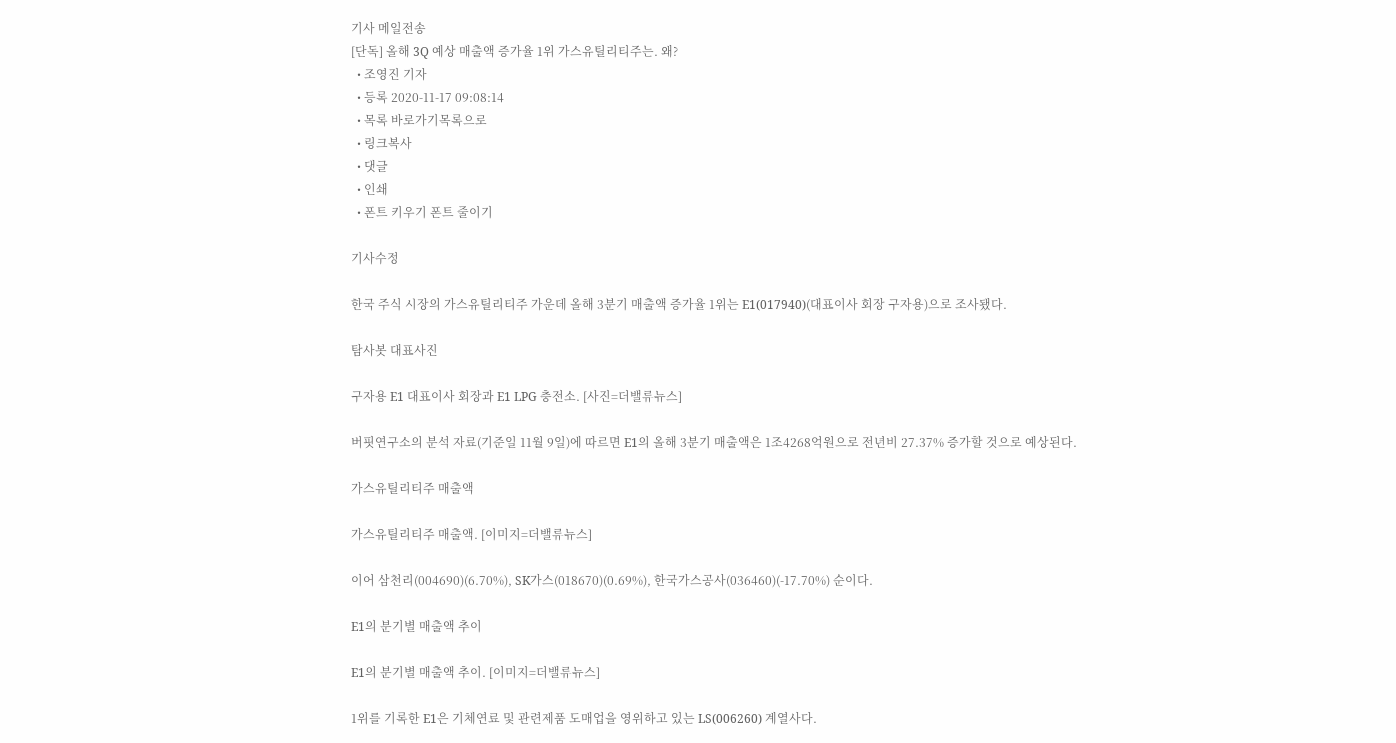기사 메일전송
[단독] 올해 3Q 예상 매출액 증가율 1위 가스유틸리티주는. 왜?
  • 조영진 기자
  • 등록 2020-11-17 09:08:14
  • 목록 바로가기목록으로
  • 링크복사
  • 댓글
  • 인쇄
  • 폰트 키우기 폰트 줄이기

기사수정

한국 주식 시장의 가스유틸리티주 가운데 올해 3분기 매출액 증가율 1위는 E1(017940)(대표이사 회장 구자용)으로 조사됐다.

탐사봇 대표사진

구자용 E1 대표이사 회장과 E1 LPG 충전소. [사진=더밸류뉴스]

버핏연구소의 분석 자료(기준일 11월 9일)에 따르면 E1의 올해 3분기 매출액은 1조4268억원으로 전년비 27.37% 증가할 것으로 예상된다.

가스유틸리티주 매출액

가스유틸리티주 매출액. [이미지=더밸류뉴스]

이어 삼천리(004690)(6.70%), SK가스(018670)(0.69%), 한국가스공사(036460)(-17.70%) 순이다.

E1의 분기별 매출액 추이

E1의 분기별 매출액 추이. [이미지=더밸류뉴스]

1위를 기록한 E1은 기체연료 및 관련제품 도매업을 영위하고 있는 LS(006260) 계열사다.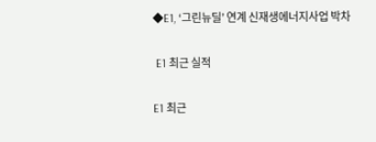◆E1, ‘그린뉴딜’ 연계 신재생에너지사업 박차

 E1 최근 실적

E1 최근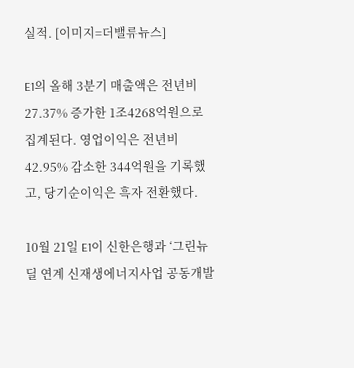실적. [이미지=더밸류뉴스]

E1의 올해 3분기 매출액은 전년비 27.37% 증가한 1조4268억원으로 집계된다. 영업이익은 전년비 42.95% 감소한 344억원을 기록했고, 당기순이익은 흑자 전환했다.

10월 21일 E1이 신한은행과 ‘그린뉴딜 연계 신재생에너지사업 공동개발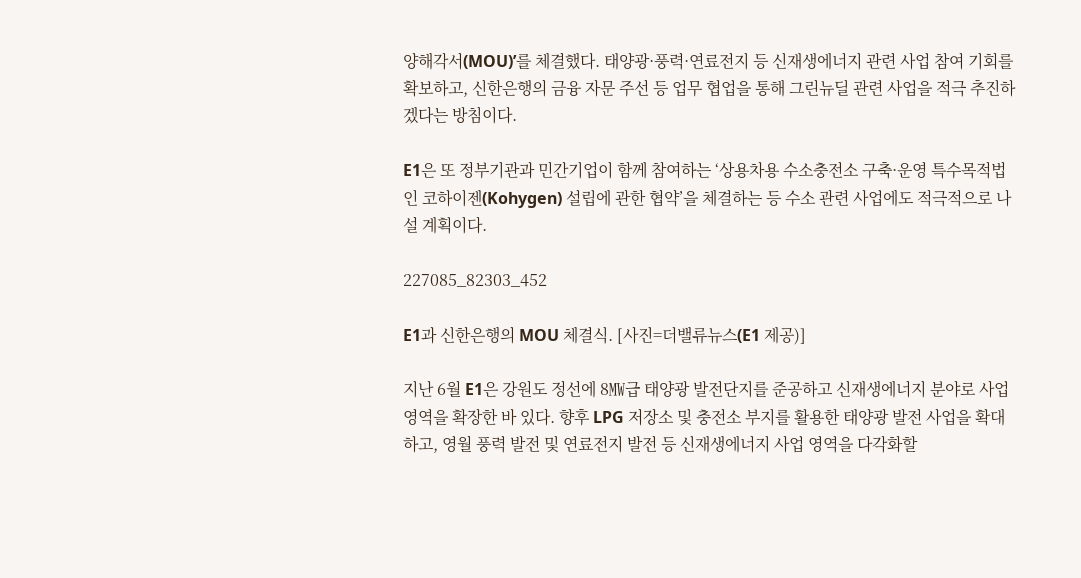양해각서(MOU)’를 체결했다. 태양광·풍력·연료전지 등 신재생에너지 관련 사업 참여 기회를 확보하고, 신한은행의 금융 자문 주선 등 업무 협업을 통해 그린뉴딜 관련 사업을 적극 추진하겠다는 방침이다.

E1은 또 정부기관과 민간기업이 함께 참여하는 ‘상용차용 수소충전소 구축·운영 특수목적법인 코하이젠(Kohygen) 설립에 관한 협약’을 체결하는 등 수소 관련 사업에도 적극적으로 나설 계획이다.

227085_82303_452

E1과 신한은행의 MOU 체결식. [사진=더밸류뉴스(E1 제공)]

지난 6월 E1은 강원도 정선에 8㎿급 태양광 발전단지를 준공하고 신재생에너지 분야로 사업 영역을 확장한 바 있다. 향후 LPG 저장소 및 충전소 부지를 활용한 태양광 발전 사업을 확대하고, 영월 풍력 발전 및 연료전지 발전 등 신재생에너지 사업 영역을 다각화할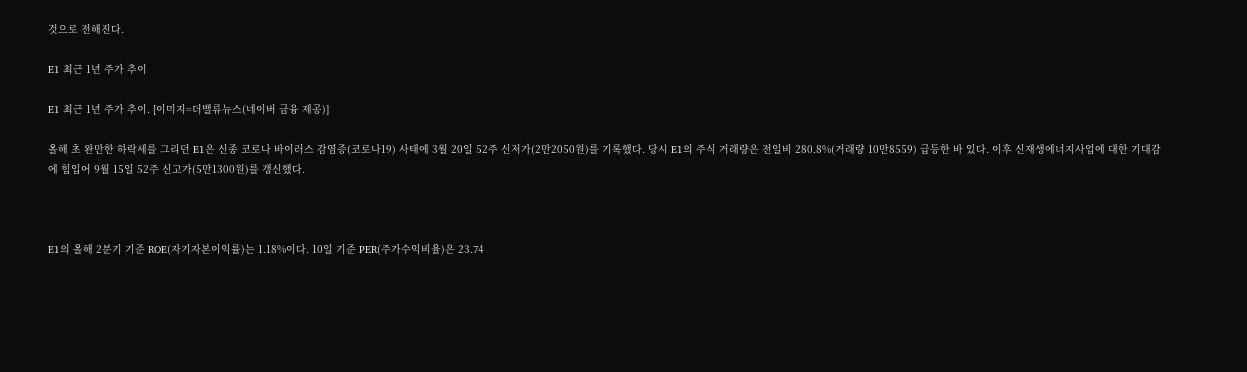것으로 전해진다.

E1 최근 1년 주가 추이

E1 최근 1년 주가 추이. [이미지=더밸류뉴스(네이버 금융 제공)]

올해 초 완만한 하락세를 그리던 E1은 신종 코로나 바이러스 감염증(코로나19) 사태에 3월 20일 52주 신저가(2만2050원)를 기록했다. 당시 E1의 주식 거래량은 전일비 280.8%(거래량 10만8559) 급등한 바 있다. 이후 신재생에너지사업에 대한 기대감에 힘입어 9월 15일 52주 신고가(5만1300원)를 갱신했다.



E1의 올해 2분기 기준 ROE(자기자본이익률)는 1.18%이다. 10일 기준 PER(주가수익비율)은 23.74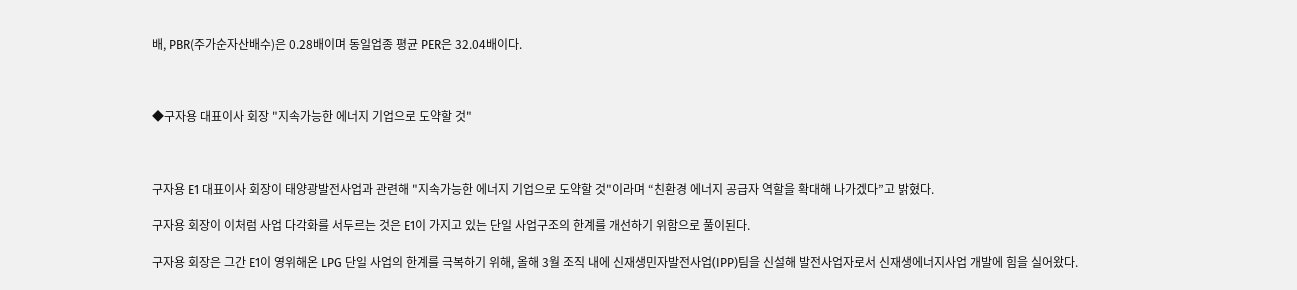배, PBR(주가순자산배수)은 0.28배이며 동일업종 평균 PER은 32.04배이다.



◆구자용 대표이사 회장 "지속가능한 에너지 기업으로 도약할 것"



구자용 E1 대표이사 회장이 태양광발전사업과 관련해 "지속가능한 에너지 기업으로 도약할 것"이라며 “친환경 에너지 공급자 역할을 확대해 나가겠다”고 밝혔다.

구자용 회장이 이처럼 사업 다각화를 서두르는 것은 E1이 가지고 있는 단일 사업구조의 한계를 개선하기 위함으로 풀이된다.

구자용 회장은 그간 E1이 영위해온 LPG 단일 사업의 한계를 극복하기 위해, 올해 3월 조직 내에 신재생민자발전사업(IPP)팀을 신설해 발전사업자로서 신재생에너지사업 개발에 힘을 실어왔다.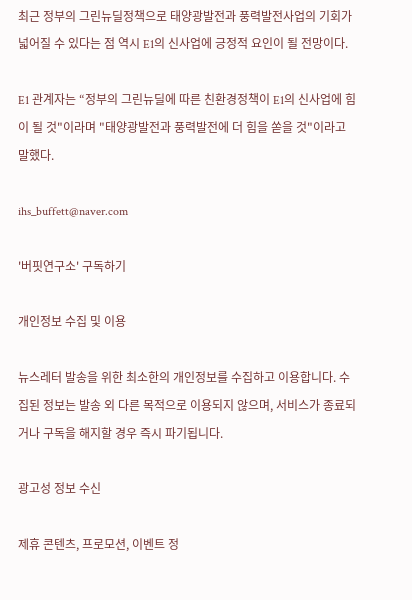최근 정부의 그린뉴딜정책으로 태양광발전과 풍력발전사업의 기회가 넓어질 수 있다는 점 역시 E1의 신사업에 긍정적 요인이 될 전망이다.

E1 관계자는 “정부의 그린뉴딜에 따른 친환경정책이 E1의 신사업에 힘이 될 것"이라며 "태양광발전과 풍력발전에 더 힘을 쏟을 것"이라고 말했다.

ihs_buffett@naver.com

'버핏연구소' 구독하기

개인정보 수집 및 이용

뉴스레터 발송을 위한 최소한의 개인정보를 수집하고 이용합니다. 수집된 정보는 발송 외 다른 목적으로 이용되지 않으며, 서비스가 종료되거나 구독을 해지할 경우 즉시 파기됩니다.

광고성 정보 수신

제휴 콘텐츠, 프로모션, 이벤트 정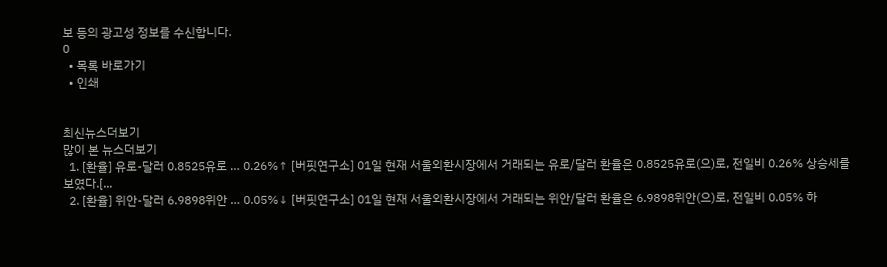보 등의 광고성 정보를 수신합니다.
0
  • 목록 바로가기
  • 인쇄


최신뉴스더보기
많이 본 뉴스더보기
  1. [환율] 유로-달러 0.8525유로 … 0.26%↑ [버핏연구소] 01일 현재 서울외환시장에서 거래되는 유로/달러 환율은 0.8525유로(으)로, 전일비 0.26% 상승세를 보였다.[...
  2. [환율] 위안-달러 6.9898위안 … 0.05%↓ [버핏연구소] 01일 현재 서울외환시장에서 거래되는 위안/달러 환율은 6.9898위안(으)로, 전일비 0.05% 하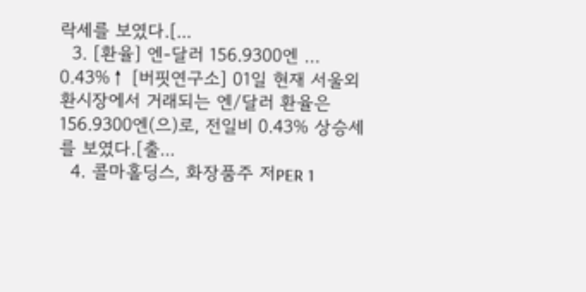락세를 보였다.[...
  3. [환율] 엔-달러 156.9300엔 … 0.43%↑ [버핏연구소] 01일 현재 서울외환시장에서 거래되는 엔/달러 환율은 156.9300엔(으)로, 전일비 0.43% 상승세를 보였다.[출...
  4. 콜마홀딩스, 화장품주 저PER 1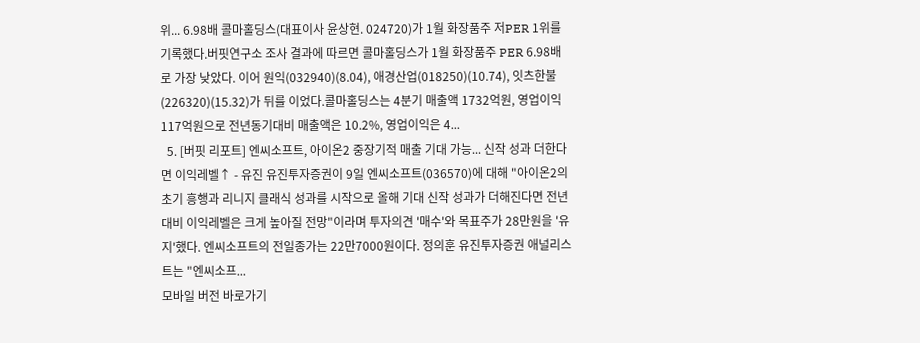위... 6.98배 콜마홀딩스(대표이사 윤상현. 024720)가 1월 화장품주 저PER 1위를 기록했다.버핏연구소 조사 결과에 따르면 콜마홀딩스가 1월 화장품주 PER 6.98배로 가장 낮았다. 이어 원익(032940)(8.04), 애경산업(018250)(10.74), 잇츠한불(226320)(15.32)가 뒤를 이었다.콜마홀딩스는 4분기 매출액 1732억원, 영업이익 117억원으로 전년동기대비 매출액은 10.2%, 영업이익은 4...
  5. [버핏 리포트] 엔씨소프트, 아이온2 중장기적 매출 기대 가능... 신작 성과 더한다면 이익레벨↑ - 유진 유진투자증권이 9일 엔씨소프트(036570)에 대해 "아이온2의 초기 흥행과 리니지 클래식 성과를 시작으로 올해 기대 신작 성과가 더해진다면 전년대비 이익레벨은 크게 높아질 전망"이라며 투자의견 '매수'와 목표주가 28만원을 '유지'했다. 엔씨소프트의 전일종가는 22만7000원이다. 정의훈 유진투자증권 애널리스트는 "엔씨소프...
모바일 버전 바로가기